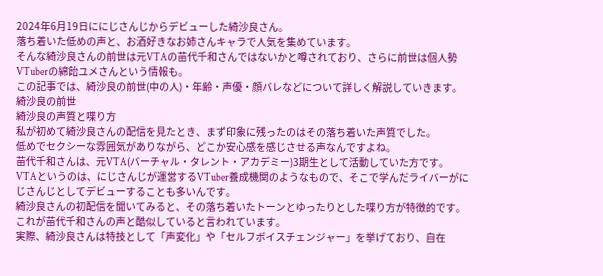2024年6月19日ににじさんじからデビューした綺沙良さん。
落ち着いた低めの声と、お酒好きなお姉さんキャラで人気を集めています。
そんな綺沙良さんの前世は元VTAの苗代千和さんではないかと噂されており、さらに前世は個人勢VTuberの綿飴ユメさんという情報も。
この記事では、綺沙良の前世(中の人)・年齢・声優・顔バレなどについて詳しく解説していきます。
綺沙良の前世
綺沙良の声質と喋り方
私が初めて綺沙良さんの配信を見たとき、まず印象に残ったのはその落ち着いた声質でした。
低めでセクシーな雰囲気がありながら、どこか安心感を感じさせる声なんですよね。
苗代千和さんは、元VTA(バーチャル・タレント・アカデミー)3期生として活動していた方です。
VTAというのは、にじさんじが運営するVTuber養成機関のようなもので、そこで学んだライバーがにじさんじとしてデビューすることも多いんです。
綺沙良さんの初配信を聞いてみると、その落ち着いたトーンとゆったりとした喋り方が特徴的です。
これが苗代千和さんの声と酷似していると言われています。
実際、綺沙良さんは特技として「声変化」や「セルフボイスチェンジャー」を挙げており、自在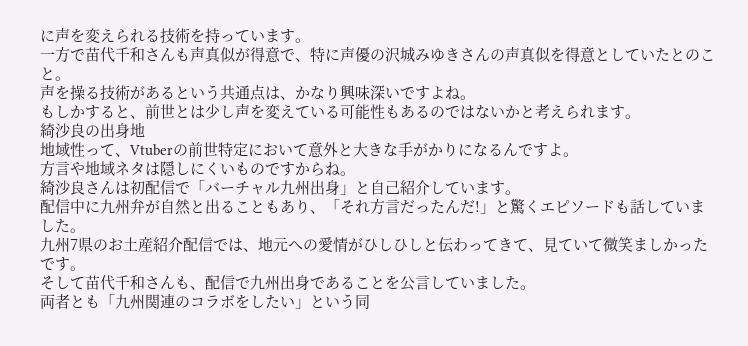に声を変えられる技術を持っています。
一方で苗代千和さんも声真似が得意で、特に声優の沢城みゆきさんの声真似を得意としていたとのこと。
声を操る技術があるという共通点は、かなり興味深いですよね。
もしかすると、前世とは少し声を変えている可能性もあるのではないかと考えられます。
綺沙良の出身地
地域性って、Vtuberの前世特定において意外と大きな手がかりになるんですよ。
方言や地域ネタは隠しにくいものですからね。
綺沙良さんは初配信で「バーチャル九州出身」と自己紹介しています。
配信中に九州弁が自然と出ることもあり、「それ方言だったんだ!」と驚くエピソードも話していました。
九州7県のお土産紹介配信では、地元への愛情がひしひしと伝わってきて、見ていて微笑ましかったです。
そして苗代千和さんも、配信で九州出身であることを公言していました。
両者とも「九州関連のコラボをしたい」という同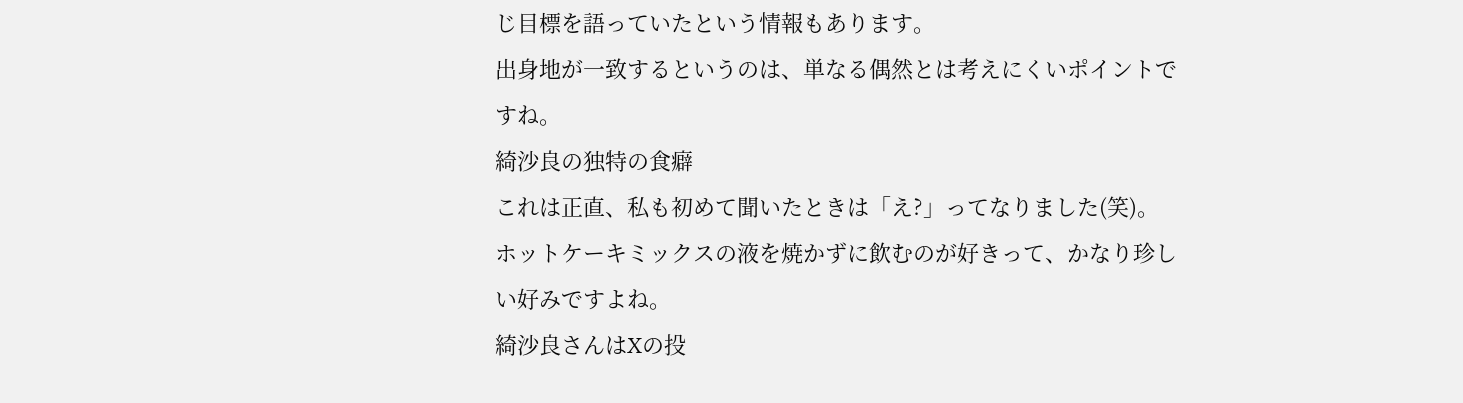じ目標を語っていたという情報もあります。
出身地が一致するというのは、単なる偶然とは考えにくいポイントですね。
綺沙良の独特の食癖
これは正直、私も初めて聞いたときは「え?」ってなりました(笑)。
ホットケーキミックスの液を焼かずに飲むのが好きって、かなり珍しい好みですよね。
綺沙良さんはXの投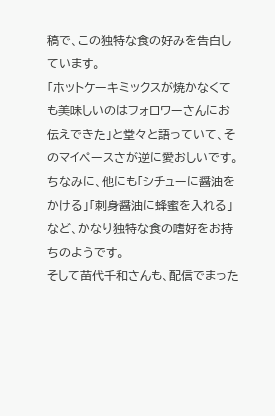稿で、この独特な食の好みを告白しています。
「ホットケーキミックスが焼かなくても美味しいのはフォロワーさんにお伝えできた」と堂々と語っていて、そのマイペースさが逆に愛おしいです。
ちなみに、他にも「シチューに醤油をかける」「刺身醤油に蜂蜜を入れる」など、かなり独特な食の嗜好をお持ちのようです。
そして苗代千和さんも、配信でまった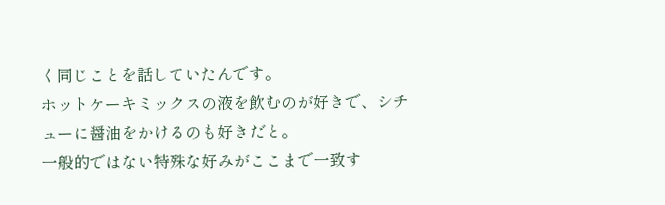く同じことを話していたんです。
ホットケーキミックスの液を飲むのが好きで、シチューに醤油をかけるのも好きだと。
一般的ではない特殊な好みがここまで一致す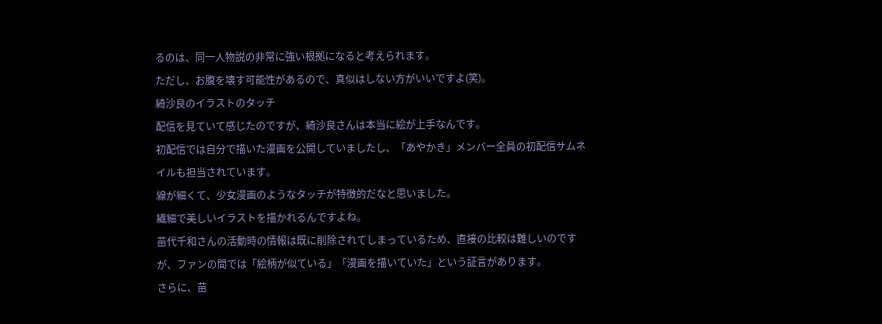るのは、同一人物説の非常に強い根拠になると考えられます。
ただし、お腹を壊す可能性があるので、真似はしない方がいいですよ(笑)。
綺沙良のイラストのタッチ
配信を見ていて感じたのですが、綺沙良さんは本当に絵が上手なんです。
初配信では自分で描いた漫画を公開していましたし、「あやかき」メンバー全員の初配信サムネイルも担当されています。
線が細くて、少女漫画のようなタッチが特徴的だなと思いました。
繊細で美しいイラストを描かれるんですよね。
苗代千和さんの活動時の情報は既に削除されてしまっているため、直接の比較は難しいのですが、ファンの間では「絵柄が似ている」「漫画を描いていた」という証言があります。
さらに、苗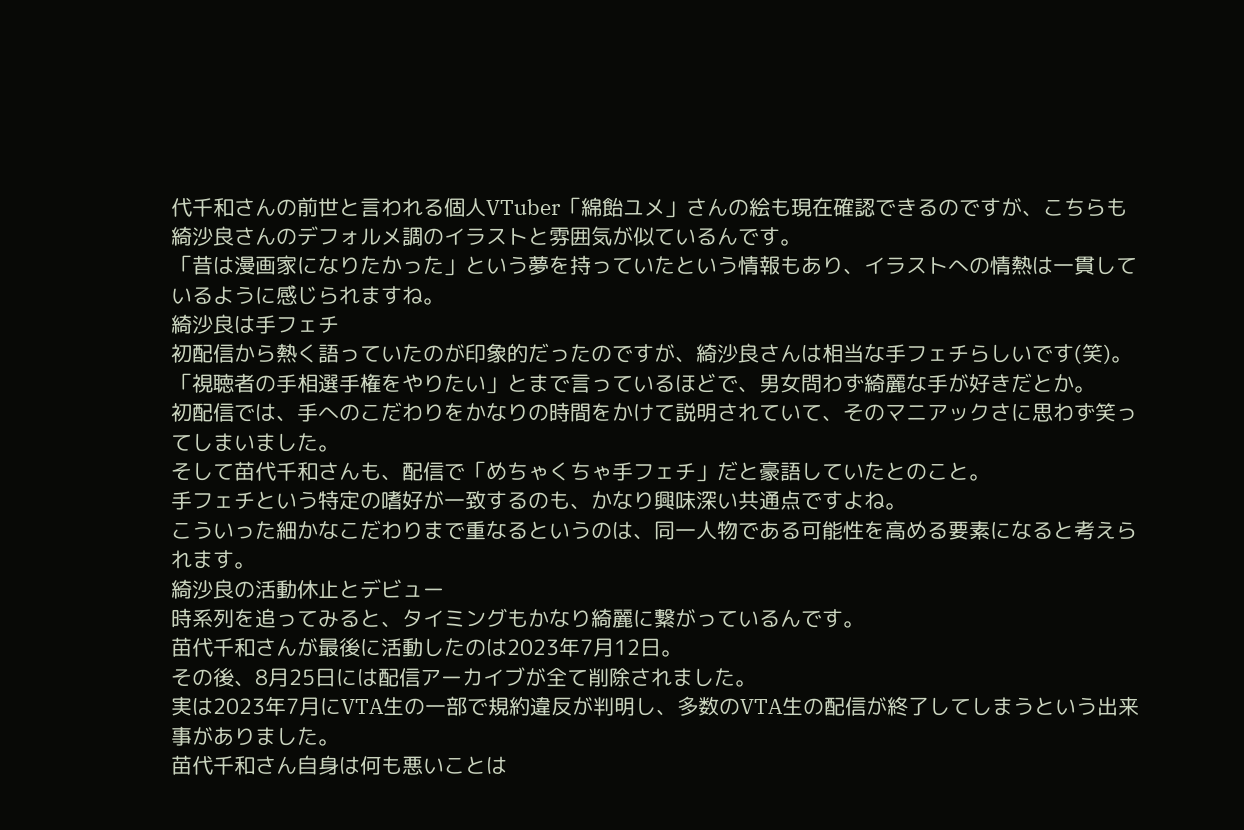代千和さんの前世と言われる個人VTuber「綿飴ユメ」さんの絵も現在確認できるのですが、こちらも綺沙良さんのデフォルメ調のイラストと雰囲気が似ているんです。
「昔は漫画家になりたかった」という夢を持っていたという情報もあり、イラストへの情熱は一貫しているように感じられますね。
綺沙良は手フェチ
初配信から熱く語っていたのが印象的だったのですが、綺沙良さんは相当な手フェチらしいです(笑)。
「視聴者の手相選手権をやりたい」とまで言っているほどで、男女問わず綺麗な手が好きだとか。
初配信では、手へのこだわりをかなりの時間をかけて説明されていて、そのマニアックさに思わず笑ってしまいました。
そして苗代千和さんも、配信で「めちゃくちゃ手フェチ」だと豪語していたとのこと。
手フェチという特定の嗜好が一致するのも、かなり興味深い共通点ですよね。
こういった細かなこだわりまで重なるというのは、同一人物である可能性を高める要素になると考えられます。
綺沙良の活動休止とデビュー
時系列を追ってみると、タイミングもかなり綺麗に繋がっているんです。
苗代千和さんが最後に活動したのは2023年7月12日。
その後、8月25日には配信アーカイブが全て削除されました。
実は2023年7月にVTA生の一部で規約違反が判明し、多数のVTA生の配信が終了してしまうという出来事がありました。
苗代千和さん自身は何も悪いことは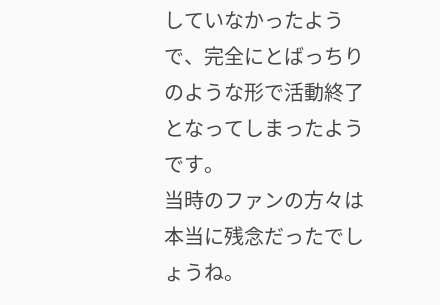していなかったようで、完全にとばっちりのような形で活動終了となってしまったようです。
当時のファンの方々は本当に残念だったでしょうね。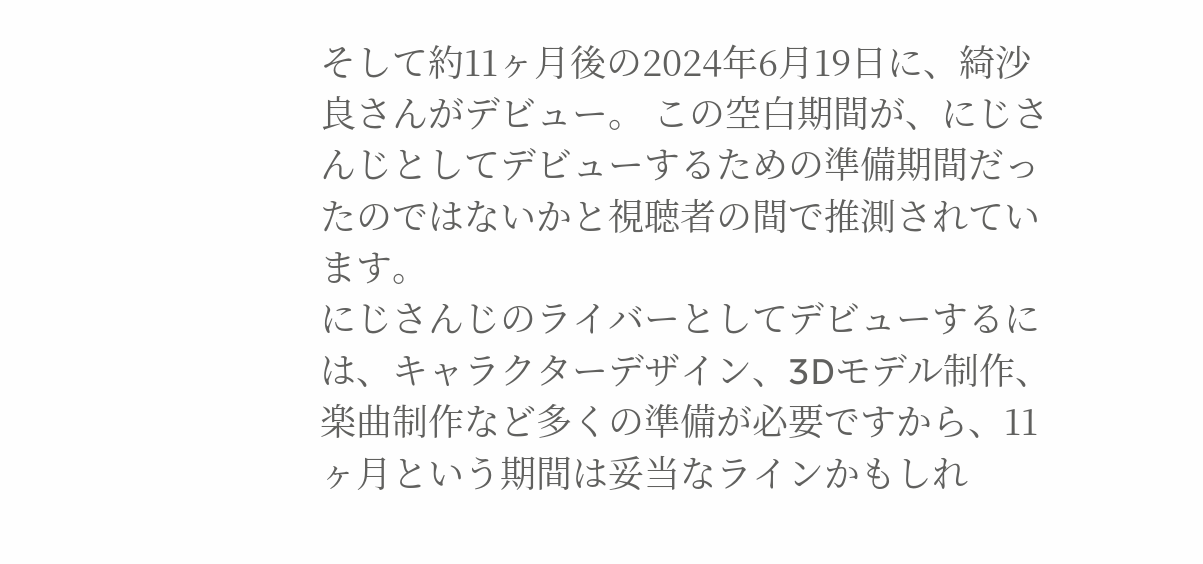そして約11ヶ月後の2024年6月19日に、綺沙良さんがデビュー。 この空白期間が、にじさんじとしてデビューするための準備期間だったのではないかと視聴者の間で推測されています。
にじさんじのライバーとしてデビューするには、キャラクターデザイン、3Dモデル制作、楽曲制作など多くの準備が必要ですから、11ヶ月という期間は妥当なラインかもしれ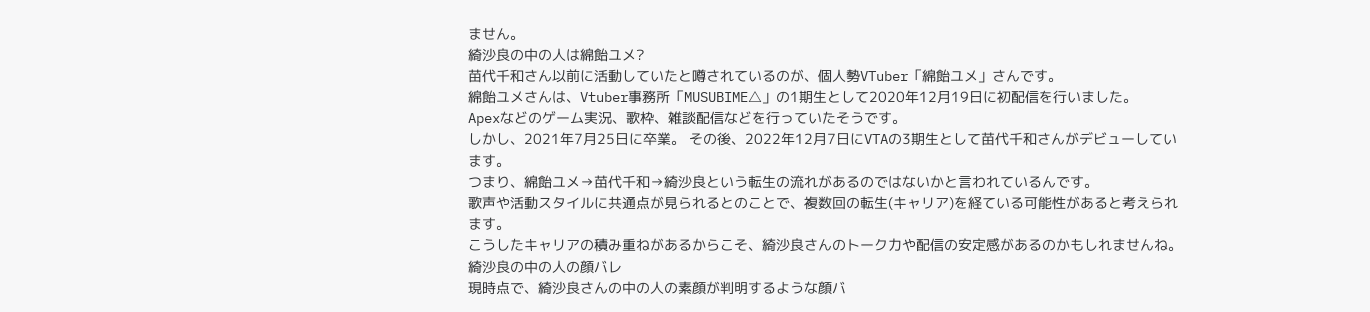ません。
綺沙良の中の人は綿飴ユメ?
苗代千和さん以前に活動していたと噂されているのが、個人勢VTuber「綿飴ユメ」さんです。
綿飴ユメさんは、Vtuber事務所「MUSUBIME△」の1期生として2020年12月19日に初配信を行いました。
Apexなどのゲーム実況、歌枠、雑談配信などを行っていたそうです。
しかし、2021年7月25日に卒業。 その後、2022年12月7日にVTAの3期生として苗代千和さんがデビューしています。
つまり、綿飴ユメ→苗代千和→綺沙良という転生の流れがあるのではないかと言われているんです。
歌声や活動スタイルに共通点が見られるとのことで、複数回の転生(キャリア)を経ている可能性があると考えられます。
こうしたキャリアの積み重ねがあるからこそ、綺沙良さんのトーク力や配信の安定感があるのかもしれませんね。
綺沙良の中の人の顔バレ
現時点で、綺沙良さんの中の人の素顔が判明するような顔バ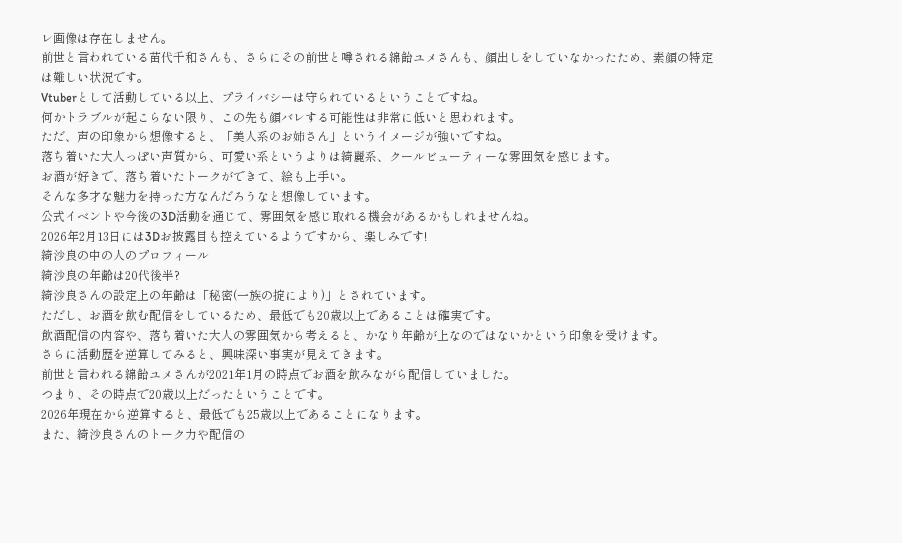レ画像は存在しません。
前世と言われている苗代千和さんも、さらにその前世と噂される綿飴ユメさんも、顔出しをしていなかったため、素顔の特定は難しい状況です。
Vtuberとして活動している以上、プライバシーは守られているということですね。
何かトラブルが起こらない限り、この先も顔バレする可能性は非常に低いと思われます。
ただ、声の印象から想像すると、「美人系のお姉さん」というイメージが強いですね。
落ち着いた大人っぽい声質から、可愛い系というよりは綺麗系、クールビューティーな雰囲気を感じます。
お酒が好きで、落ち着いたトークができて、絵も上手い。
そんな多才な魅力を持った方なんだろうなと想像しています。
公式イベントや今後の3D活動を通じて、雰囲気を感じ取れる機会があるかもしれませんね。
2026年2月13日には3Dお披露目も控えているようですから、楽しみです!
綺沙良の中の人のプロフィール
綺沙良の年齢は20代後半?
綺沙良さんの設定上の年齢は「秘密(一族の掟により)」とされています。
ただし、お酒を飲む配信をしているため、最低でも20歳以上であることは確実です。
飲酒配信の内容や、落ち着いた大人の雰囲気から考えると、かなり年齢が上なのではないかという印象を受けます。
さらに活動歴を逆算してみると、興味深い事実が見えてきます。
前世と言われる綿飴ユメさんが2021年1月の時点でお酒を飲みながら配信していました。
つまり、その時点で20歳以上だったということです。
2026年現在から逆算すると、最低でも25歳以上であることになります。
また、綺沙良さんのトーク力や配信の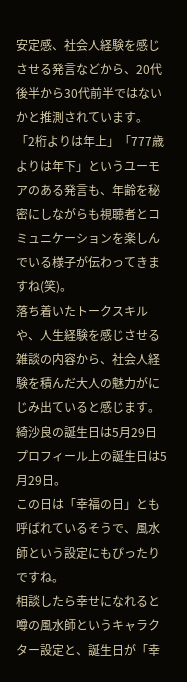安定感、社会人経験を感じさせる発言などから、20代後半から30代前半ではないかと推測されています。
「2桁よりは年上」「777歳よりは年下」というユーモアのある発言も、年齢を秘密にしながらも視聴者とコミュニケーションを楽しんでいる様子が伝わってきますね(笑)。
落ち着いたトークスキルや、人生経験を感じさせる雑談の内容から、社会人経験を積んだ大人の魅力がにじみ出ていると感じます。
綺沙良の誕生日は5月29日
プロフィール上の誕生日は5月29日。
この日は「幸福の日」とも呼ばれているそうで、風水師という設定にもぴったりですね。
相談したら幸せになれると噂の風水師というキャラクター設定と、誕生日が「幸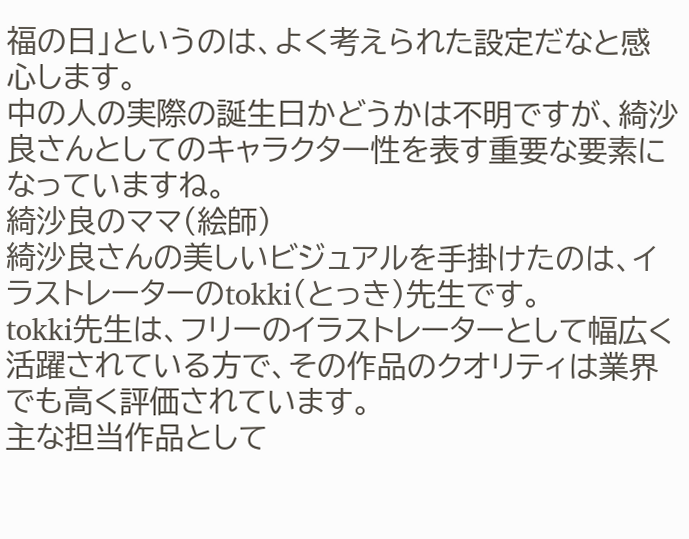福の日」というのは、よく考えられた設定だなと感心します。
中の人の実際の誕生日かどうかは不明ですが、綺沙良さんとしてのキャラクター性を表す重要な要素になっていますね。
綺沙良のママ(絵師)
綺沙良さんの美しいビジュアルを手掛けたのは、イラストレーターのtokki(とっき)先生です。
tokki先生は、フリーのイラストレーターとして幅広く活躍されている方で、その作品のクオリティは業界でも高く評価されています。
主な担当作品として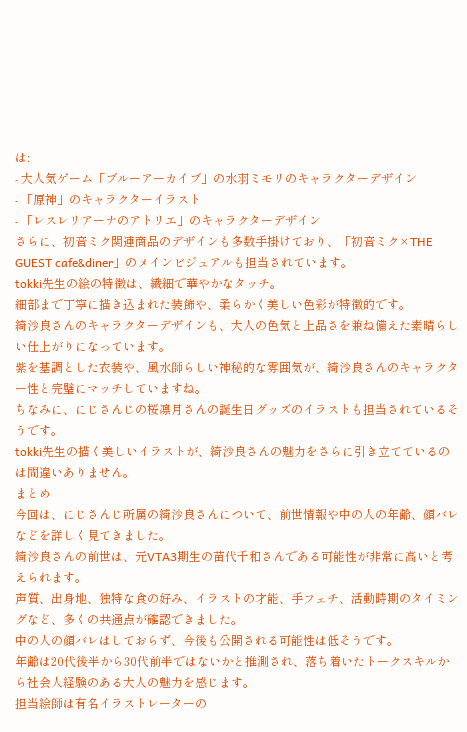は:
- 大人気ゲーム「ブルーアーカイブ」の水羽ミモリのキャラクターデザイン
- 「原神」のキャラクターイラスト
- 「レスレリアーナのアトリエ」のキャラクターデザイン
さらに、初音ミク関連商品のデザインも多数手掛けており、「初音ミク×THE GUEST cafe&diner」のメインビジュアルも担当されています。
tokki先生の絵の特徴は、繊細で華やかなタッチ。
細部まで丁寧に描き込まれた装飾や、柔らかく美しい色彩が特徴的です。
綺沙良さんのキャラクターデザインも、大人の色気と上品さを兼ね備えた素晴らしい仕上がりになっています。
紫を基調とした衣装や、風水師らしい神秘的な雰囲気が、綺沙良さんのキャラクター性と完璧にマッチしていますね。
ちなみに、にじさんじの桜凛月さんの誕生日グッズのイラストも担当されているそうです。
tokki先生の描く美しいイラストが、綺沙良さんの魅力をさらに引き立てているのは間違いありません。
まとめ
今回は、にじさんじ所属の綺沙良さんについて、前世情報や中の人の年齢、顔バレなどを詳しく見てきました。
綺沙良さんの前世は、元VTA3期生の苗代千和さんである可能性が非常に高いと考えられます。
声質、出身地、独特な食の好み、イラストの才能、手フェチ、活動時期のタイミングなど、多くの共通点が確認できました。
中の人の顔バレはしておらず、今後も公開される可能性は低そうです。
年齢は20代後半から30代前半ではないかと推測され、落ち着いたトークスキルから社会人経験のある大人の魅力を感じます。
担当絵師は有名イラストレーターの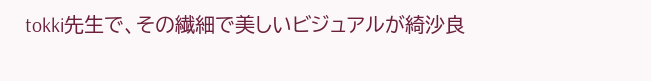tokki先生で、その繊細で美しいビジュアルが綺沙良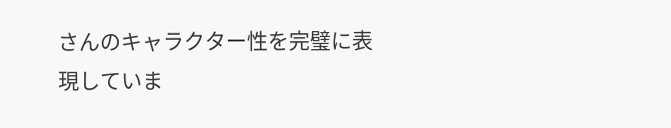さんのキャラクター性を完璧に表現していま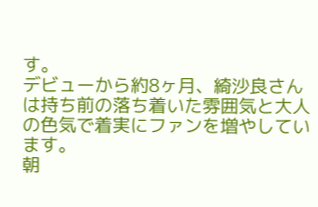す。
デビューから約8ヶ月、綺沙良さんは持ち前の落ち着いた雰囲気と大人の色気で着実にファンを増やしています。
朝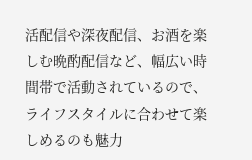活配信や深夜配信、お酒を楽しむ晩酌配信など、幅広い時間帯で活動されているので、ライフスタイルに合わせて楽しめるのも魅力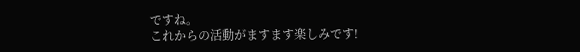ですね。
これからの活動がますます楽しみです!